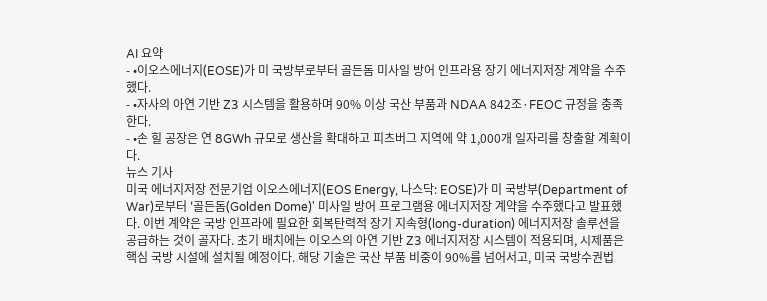AI 요약
- •이오스에너지(EOSE)가 미 국방부로부터 골든돔 미사일 방어 인프라용 장기 에너지저장 계약을 수주했다.
- •자사의 아연 기반 Z3 시스템을 활용하며 90% 이상 국산 부품과 NDAA 842조·FEOC 규정을 충족한다.
- •손 힐 공장은 연 8GWh 규모로 생산을 확대하고 피츠버그 지역에 약 1,000개 일자리를 창출할 계획이다.
뉴스 기사
미국 에너지저장 전문기업 이오스에너지(EOS Energy, 나스닥: EOSE)가 미 국방부(Department of War)로부터 '골든돔(Golden Dome)' 미사일 방어 프로그램용 에너지저장 계약을 수주했다고 발표했다. 이번 계약은 국방 인프라에 필요한 회복탄력적 장기 지속형(long-duration) 에너지저장 솔루션을 공급하는 것이 골자다. 초기 배치에는 이오스의 아연 기반 Z3 에너지저장 시스템이 적용되며, 시제품은 핵심 국방 시설에 설치될 예정이다. 해당 기술은 국산 부품 비중이 90%를 넘어서고, 미국 국방수권법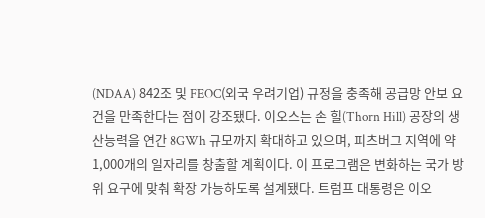(NDAA) 842조 및 FEOC(외국 우려기업) 규정을 충족해 공급망 안보 요건을 만족한다는 점이 강조됐다. 이오스는 손 힐(Thorn Hill) 공장의 생산능력을 연간 8GWh 규모까지 확대하고 있으며, 피츠버그 지역에 약 1,000개의 일자리를 창출할 계획이다. 이 프로그램은 변화하는 국가 방위 요구에 맞춰 확장 가능하도록 설계됐다. 트럼프 대통령은 이오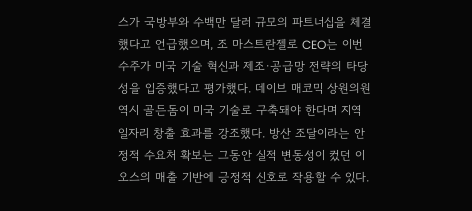스가 국방부와 수백만 달러 규모의 파트너십을 체결했다고 언급했으며, 조 마스트란젤로 CEO는 이번 수주가 미국 기술 혁신과 제조·공급망 전략의 타당성을 입증했다고 평가했다. 데이브 매코믹 상원의원 역시 골든돔이 미국 기술로 구축돼야 한다며 지역 일자리 창출 효과를 강조했다. 방산 조달이라는 안정적 수요처 확보는 그동안 실적 변동성이 컸던 이오스의 매출 기반에 긍정적 신호로 작용할 수 있다.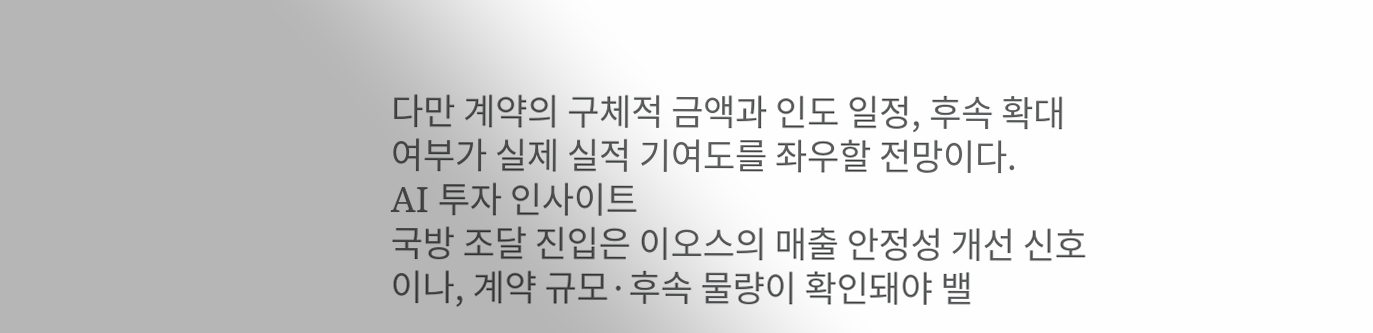다만 계약의 구체적 금액과 인도 일정, 후속 확대 여부가 실제 실적 기여도를 좌우할 전망이다.
AI 투자 인사이트
국방 조달 진입은 이오스의 매출 안정성 개선 신호이나, 계약 규모·후속 물량이 확인돼야 밸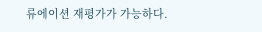류에이션 재평가가 가능하다.